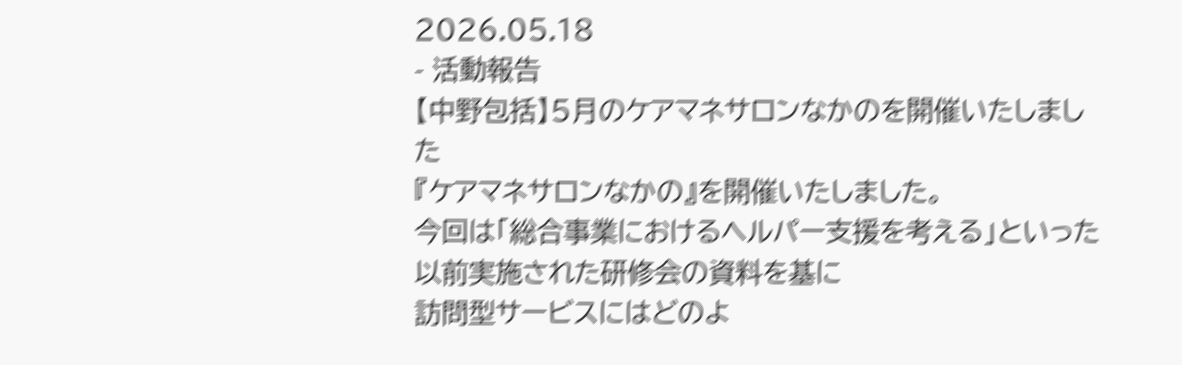2026.05.18
- 活動報告
【中野包括】5月のケアマネサロンなかのを開催いたしました
『ケアマネサロンなかの』を開催いたしました。
今回は「総合事業におけるヘルパー支援を考える」といった以前実施された研修会の資料を基に
訪問型サービスにはどのよ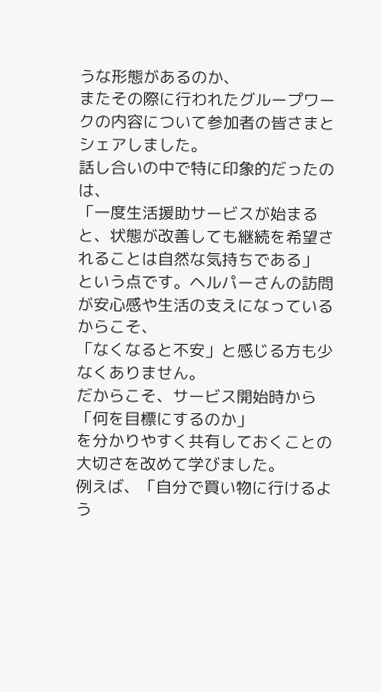うな形態があるのか、
またその際に行われたグループワークの内容について参加者の皆さまとシェアしました。
話し合いの中で特に印象的だったのは、
「一度生活援助サービスが始まると、状態が改善しても継続を希望されることは自然な気持ちである」
という点です。ヘルパーさんの訪問が安心感や生活の支えになっているからこそ、
「なくなると不安」と感じる方も少なくありません。
だからこそ、サービス開始時から「何を目標にするのか」
を分かりやすく共有しておくことの大切さを改めて学びました。
例えば、「自分で買い物に行けるよう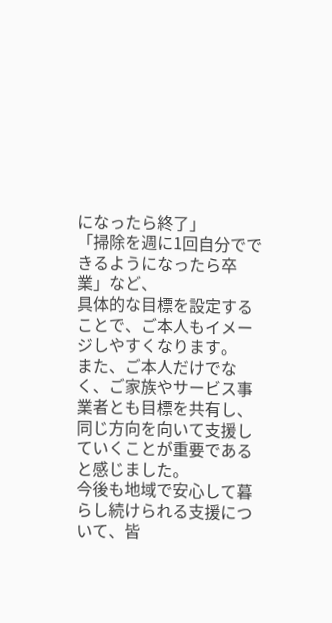になったら終了」
「掃除を週に1回自分でできるようになったら卒業」など、
具体的な目標を設定することで、ご本人もイメージしやすくなります。
また、ご本人だけでなく、ご家族やサービス事業者とも目標を共有し、
同じ方向を向いて支援していくことが重要であると感じました。
今後も地域で安心して暮らし続けられる支援について、皆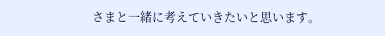さまと一緒に考えていきたいと思います。